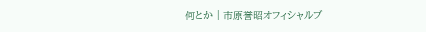何とか | 市原誉昭オフィシャルブ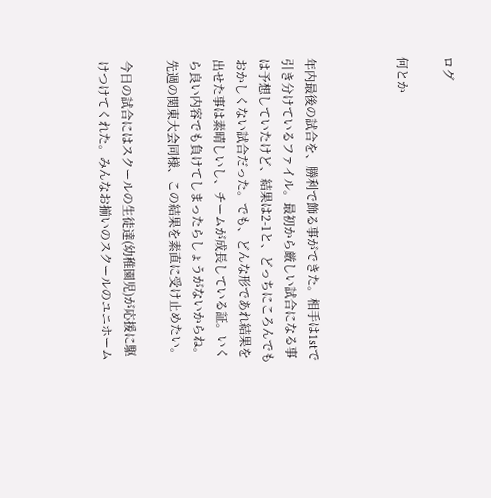ログ

何とか



年内最後の試合を、勝利で飾る事ができた。相手は1stで引き分けているファイル。最初から厳しい試合になる事は予想していたけど、結果は2-1と、どっちにころんでもおかしくない試合だった。でも、どんな形であれ結果を出せた事は素晴しいし、チームが成長している証。いくら良い内容でも負けてしまったらしょうがないからね。先週の関東大会同様、この結果を素直に受け止めたい。

今日の試合にはスクールの生徒達(幼稚園児)が応援に駆けつけてくれた。みんなお揃いのスクールのユニホーム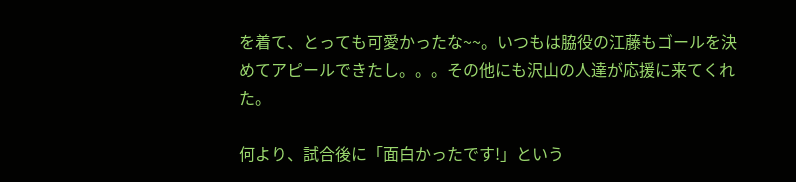を着て、とっても可愛かったな~~。いつもは脇役の江藤もゴールを決めてアピールできたし。。。その他にも沢山の人達が応援に来てくれた。

何より、試合後に「面白かったです!」という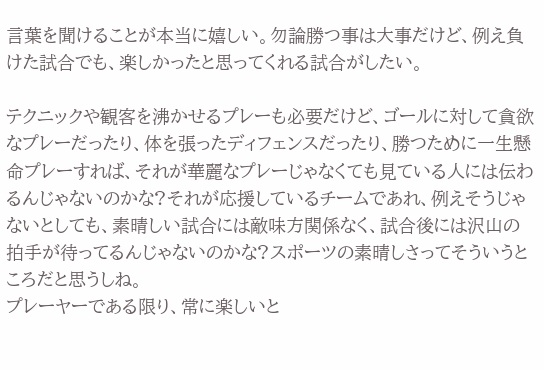言葉を聞けることが本当に嬉しい。勿論勝つ事は大事だけど、例え負けた試合でも、楽しかったと思ってくれる試合がしたい。

テクニックや観客を沸かせるプレーも必要だけど、ゴールに対して貪欲なプレーだったり、体を張ったディフェンスだったり、勝つために一生懸命プレーすれば、それが華麗なプレーじゃなくても見ている人には伝わるんじゃないのかな?それが応援しているチームであれ、例えそうじゃないとしても、素晴しい試合には敵味方関係なく、試合後には沢山の拍手が待ってるんじゃないのかな?スポーツの素晴しさってそういうところだと思うしね。
プレーヤーである限り、常に楽しいと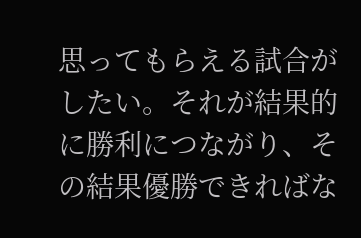思ってもらえる試合がしたい。それが結果的に勝利につながり、その結果優勝できればな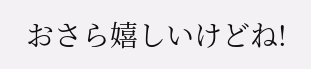おさら嬉しいけどね!